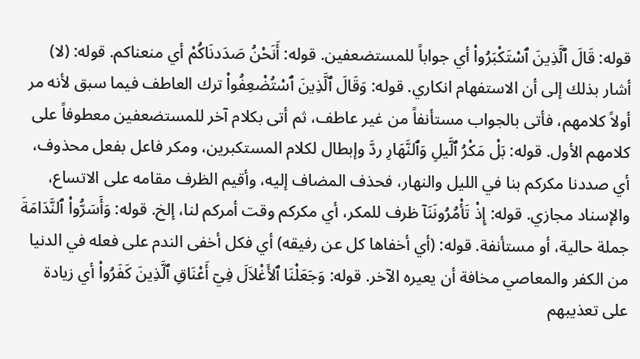قوله: قَالَ ٱلَّذِينَ ٱسْتَكْبَرُواْ أي جواباً للمستضعفين. قوله: أَنَحْنُ صَدَدنَاكُمْ أي منعناكم. قوله: (لا) أشار بذلك إلى أن الاستفهام انكاري. قوله: وَقَالَ ٱلَّذِينَ ٱسْتُضْعِفُواْ ترك العاطف فيما سبق لأنه مر أولاً كلامهم، فأتى بالجواب مستأنفاً من غير عاطف، ثم أتى بكلام آخر للمستضعفين معطوفاً على كلامهم الأول. قوله: بَلْ مَكْرُ ٱلَّيلِ وَٱلنَّهَارِ ردَّ وإبطال لكلام المستكبرين، ومكر فاعل بفعل محذوف، أي صددنا مكركم بنا في الليل والنهار، فحذف المضاف إليه، وأقيم الظرف مقامه على الاتساع، والإسناد مجازي. قوله: إِذْ تَأْمُرُونَنَآ ظرف للمكر، أي مكركم وقت أمركم لنا، إلخ. قوله: وَأَسَرُّواْ ٱلنَّدَامَةَ جملة حالية، أو مستأنفة. قوله: (أي أخفاها كل عن رفيقه) أي فكل أخفى الندم على فعله في الدنيا من الكفر والمعاصي مخافة أن يعيره الآخر. قوله: وَجَعَلْنَا ٱلأَغْلاَلَ فِيۤ أَعْنَاقِ ٱلَّذِينَ كَفَرُواْ أي زيادة على تعذيبهم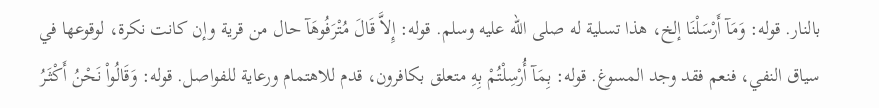بالنار. قوله: وَمَآ أَرْسَلْنَا إلخ، هذا تسلية له صلى الله عليه وسلم. قوله: إِلاَّ قَالَ مُتْرَفُوهَآ حال من قرية وإن كانت نكرة، لوقوعها في سياق النفي، فنعم فقد وجد المسوغ. قوله: بِمَآ أُرْسِلْتُمْ بِهِ متعلق بكافرون، قدم للاهتمام ورعاية للفواصل. قوله: وَقَالُواْ نَحْنُ أَكْثَـرُ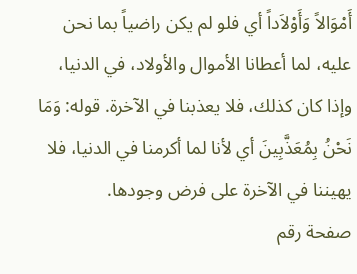أَمْوَالاً وَأَوْلاَداً أي فلو لم يكن راضياً بما نحن عليه، لما أعطانا الأموال والأولاد، في الدنيا، وإذا كان كذلك، فلا يعذبنا في الآخرة. قوله: وَمَا نَحْنُ بِمُعَذَّبِينَ أي لأنا لما أكرمنا في الدنيا، فلا يهيننا في الآخرة على فرض وجودها.
صفحة رقم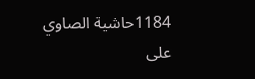1184حاشية الصاوي على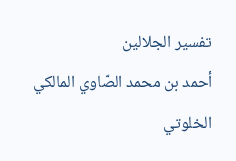تفسير الجلالين
أحمد بن محمد الصّاوي المالكي الخلوتي